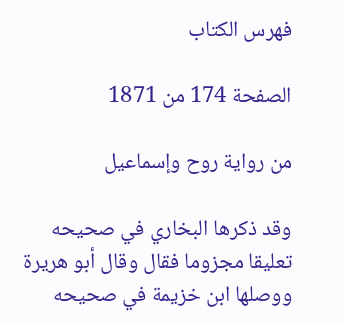فهرس الكتاب

الصفحة 174 من 1871

من رواية روح وإسماعيل

وقد ذكرها البخاري في صحيحه تعليقا مجزوما فقال وقال أبو هريرة ووصلها ابن خزيمة في صحيحه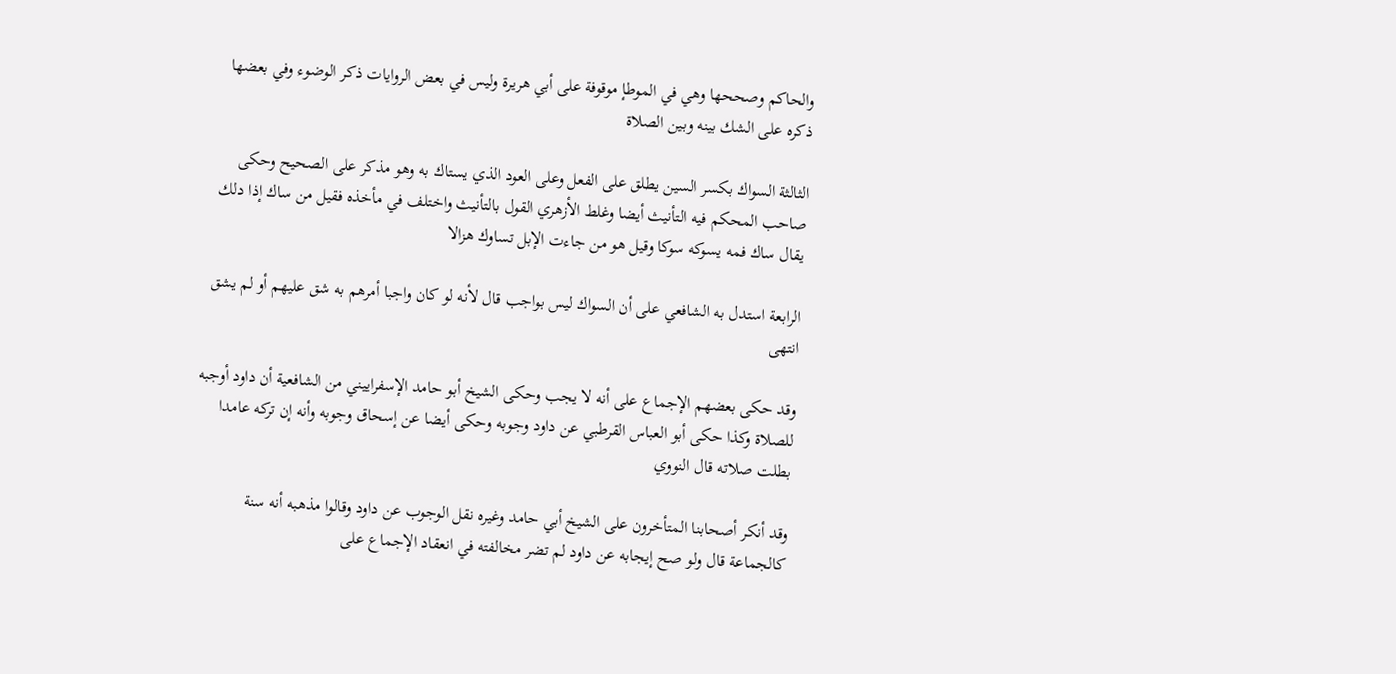والحاكم وصححها وهي في الموطإ موقوفة على أبي هريرة وليس في بعض الروايات ذكر الوضوء وفي بعضها ذكره على الشك بينه وبين الصلاة

الثالثة السواك بكسر السين يطلق على الفعل وعلى العود الذي يستاك به وهو مذكر على الصحيح وحكى صاحب المحكم فيه التأنيث أيضا وغلط الأزهري القول بالتأنيث واختلف في مأخذه فقيل من ساك إذا دلك يقال ساك فمه يسوكه سوكا وقيل هو من جاءت الإبل تساوك هزالا

الرابعة استدل به الشافعي على أن السواك ليس بواجب قال لأنه لو كان واجبا أمرهم به شق عليهم أو لم يشق انتهى

وقد حكى بعضهم الإجماع على أنه لا يجب وحكى الشيخ أبو حامد الإسفراييني من الشافعية أن داود أوجبه للصلاة وكذا حكى أبو العباس القرطبي عن داود وجوبه وحكى أيضا عن إسحاق وجوبه وأنه إن تركه عامدا بطلت صلاته قال النووي

وقد أنكر أصحابنا المتأخرون على الشيخ أبي حامد وغيره نقل الوجوب عن داود وقالوا مذهبه أنه سنة كالجماعة قال ولو صح إيجابه عن داود لم تضر مخالفته في انعقاد الإجماع على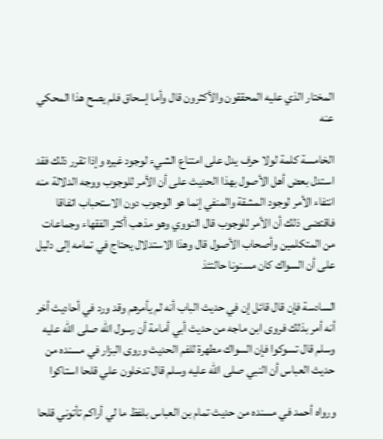المختار الذي عليه المحققون والأكثرون قال وأما إسحاق فلم يصح هذا المحكي عنه

الخامسة كلمة لولا حرف يدل على امتناع الشيء لوجود غيره وإذا تقرر ذلك فقد استدل بعض أهل الأصول بهذا الحديث على أن الأمر للوجوب ووجه الدلالة منه انتفاء الأمر لوجود المشقة والمنفي إنما هو الوجوب دون الاستحباب اتفاقا فاقتضى ذلك أن الأمر للوجوب قال النووي وهو مذهب أكثر الفقهاء وجماعات من المتكلمين وأصحاب الأصول قال وهذا الاستدلال يحتاج في تمامه إلى دليل على أن السواك كان مسنونا حالتئذ

السادسة فإن قال قائل إن في حديث الباب أنه لم يأمرهم وقد ورد في أحاديث أخر أنه أمر بذلك فروى ابن ماجه من حديث أبي أمامة أن رسول الله صلى الله عليه وسلم قال تسوكوا فإن السواك مطهرة للفم الحديث وروى البزار في مسنده من حديث العباس أن النبي صلى الله عليه وسلم قال تدخلون علي قلحا استاكوا

ورواه أحمد في مسنده من حديث تمام بن العباس بلفظ ما لي أراكم تأتوني قلحا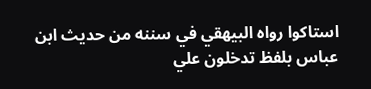استاكوا رواه البيهقي في سننه من حديث ابن عباس بلفظ تدخلون علي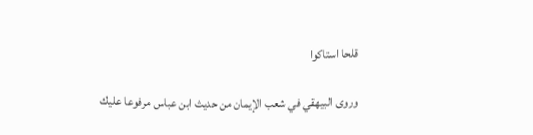قلحا استاكوا

وروى البيهقي في شعب الإيمان من حديث ابن عباس مرفوعا عليك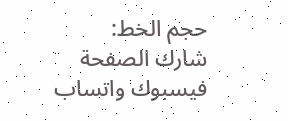حجم الخط:
شارك الصفحة
فيسبوك واتساب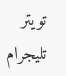تويتر تليجرام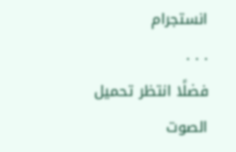انستجرام
. . .
فضلًا انتظر تحميل الصوت